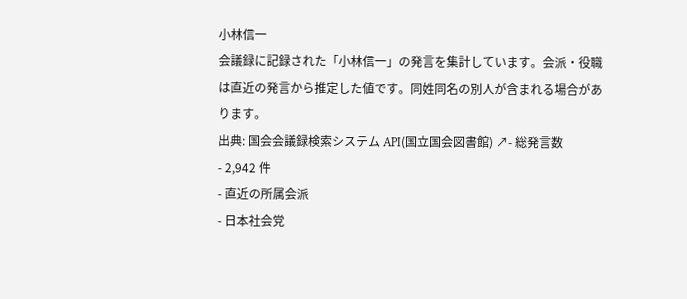小林信一
会議録に記録された「小林信一」の発言を集計しています。会派・役職は直近の発言から推定した値です。同姓同名の別人が含まれる場合があります。
出典: 国会会議録検索システム API(国立国会図書館) ↗- 総発言数
- 2,942 件
- 直近の所属会派
- 日本社会党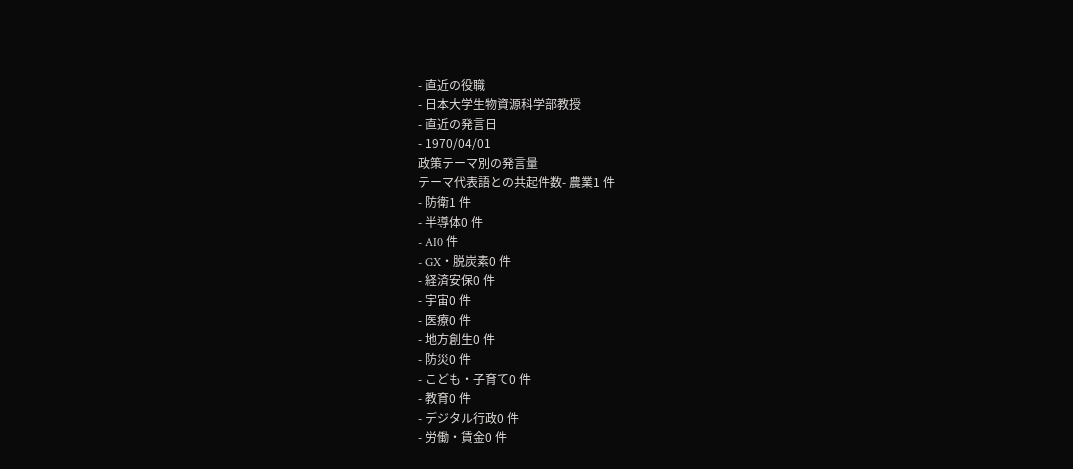- 直近の役職
- 日本大学生物資源科学部教授
- 直近の発言日
- 1970/04/01
政策テーマ別の発言量
テーマ代表語との共起件数- 農業1 件
- 防衛1 件
- 半導体0 件
- AI0 件
- GX・脱炭素0 件
- 経済安保0 件
- 宇宙0 件
- 医療0 件
- 地方創生0 件
- 防災0 件
- こども・子育て0 件
- 教育0 件
- デジタル行政0 件
- 労働・賃金0 件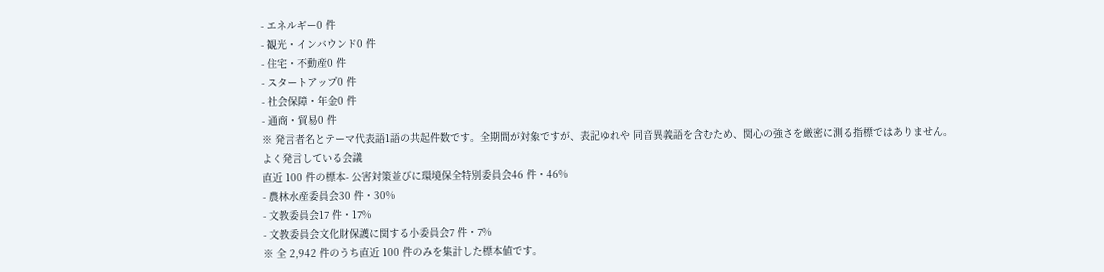- エネルギー0 件
- 観光・インバウンド0 件
- 住宅・不動産0 件
- スタートアップ0 件
- 社会保障・年金0 件
- 通商・貿易0 件
※ 発言者名とテーマ代表語1語の共起件数です。全期間が対象ですが、表記ゆれや 同音異義語を含むため、関心の強さを厳密に測る指標ではありません。
よく発言している会議
直近 100 件の標本- 公害対策並びに環境保全特別委員会46 件・46%
- 農林水産委員会30 件・30%
- 文教委員会17 件・17%
- 文教委員会文化財保護に関する小委員会7 件・7%
※ 全 2,942 件のうち直近 100 件のみを集計した標本値です。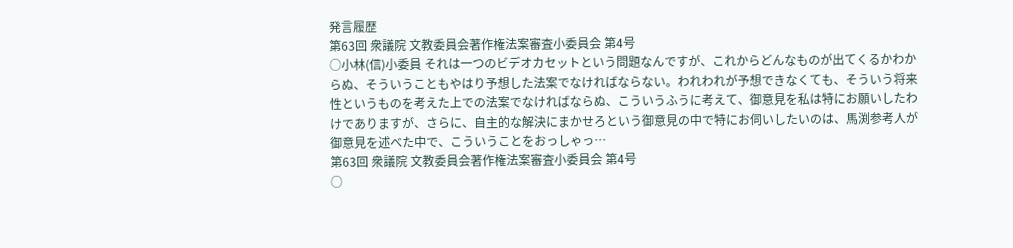発言履歴
第63回 衆議院 文教委員会著作権法案審査小委員会 第4号
○小林(信)小委員 それは一つのビデオカセットという問題なんですが、これからどんなものが出てくるかわからぬ、そういうこともやはり予想した法案でなければならない。われわれが予想できなくても、そういう将来性というものを考えた上での法案でなければならぬ、こういうふうに考えて、御意見を私は特にお願いしたわけでありますが、さらに、自主的な解決にまかせろという御意見の中で特にお伺いしたいのは、馬渕参考人が御意見を述べた中で、こういうことをおっしゃっ…
第63回 衆議院 文教委員会著作権法案審査小委員会 第4号
○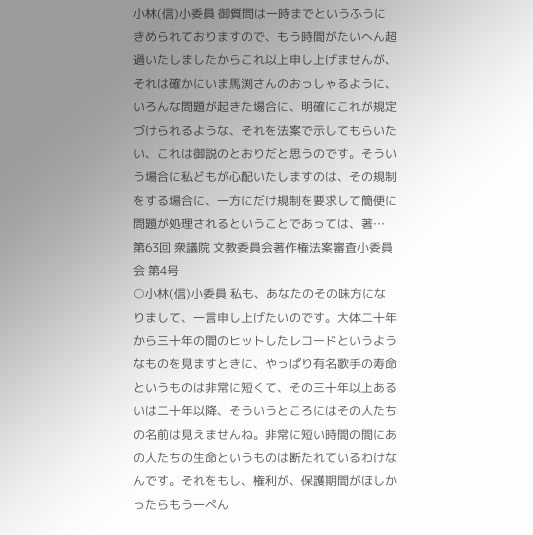小林(信)小委員 御質問は一時までというふうにきめられておりますので、もう時間がたいへん超過いたしましたからこれ以上申し上げませんが、それは確かにいま馬渕さんのおっしゃるように、いろんな問題が起きた場合に、明確にこれが規定づけられるような、それを法案で示してもらいたい、これは御説のとおりだと思うのです。そういう場合に私どもが心配いたしますのは、その規制をする場合に、一方にだけ規制を要求して簡便に問題が処理されるということであっては、著…
第63回 衆議院 文教委員会著作権法案審査小委員会 第4号
○小林(信)小委員 私も、あなたのその味方になりまして、一言申し上げたいのです。大体二十年から三十年の間のヒットしたレコードというようなものを見ますときに、やっぱり有名歌手の寿命というものは非常に短くて、その三十年以上あるいは二十年以降、そういうところにはその人たちの名前は見えませんね。非常に短い時間の間にあの人たちの生命というものは断たれているわけなんです。それをもし、権利が、保護期間がほしかったらもう一ぺん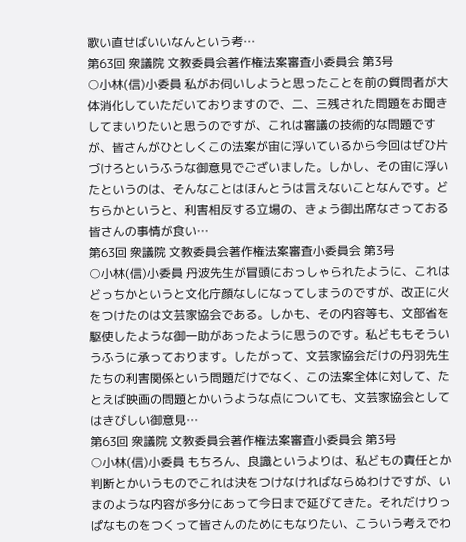歌い直せばいいなんという考…
第63回 衆議院 文教委員会著作権法案審査小委員会 第3号
○小林(信)小委員 私がお伺いしようと思ったことを前の質問者が大体消化していただいておりますので、二、三残された問題をお聞きしてまいりたいと思うのですが、これは審議の技術的な問題ですが、皆さんがひとしくこの法案が宙に浮いているから今回はぜひ片づけろというふうな御意見でございました。しかし、その宙に浮いたというのは、そんなことはほんとうは言えないことなんです。どちらかというと、利害相反する立場の、きょう御出席なさっておる皆さんの事情が食い…
第63回 衆議院 文教委員会著作権法案審査小委員会 第3号
○小林(信)小委員 丹波先生が冒頭におっしゃられたように、これはどっちかというと文化庁顔なしになってしまうのですが、改正に火をつけたのは文芸家協会である。しかも、その内容等も、文部省を駆使したような御一助があったように思うのです。私どももそういうふうに承っております。したがって、文芸家協会だけの丹羽先生たちの利害関係という問題だけでなく、この法案全体に対して、たとえば映画の問題とかいうような点についても、文芸家協会としてはきびしい御意見…
第63回 衆議院 文教委員会著作権法案審査小委員会 第3号
○小林(信)小委員 もちろん、良識というよりは、私どもの責任とか判断とかいうものでこれは決をつけなければならぬわけですが、いまのような内容が多分にあって今日まで延びてきた。それだけりっぱなものをつくって皆さんのためにもなりたい、こういう考えでわ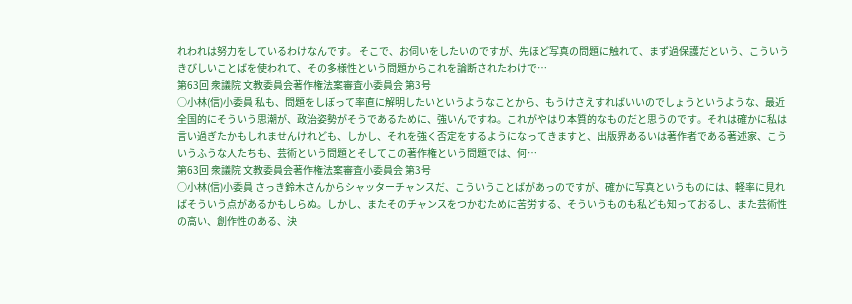れわれは努力をしているわけなんです。 そこで、お伺いをしたいのですが、先ほど写真の問題に触れて、まず過保護だという、こういうきびしいことばを使われて、その多様性という問題からこれを論断されたわけで…
第63回 衆議院 文教委員会著作権法案審査小委員会 第3号
○小林(信)小委員 私も、問題をしぼって率直に解明したいというようなことから、もうけさえすればいいのでしょうというような、最近全国的にそういう思潮が、政治姿勢がそうであるために、強いんですね。これがやはり本質的なものだと思うのです。それは確かに私は言い過ぎたかもしれませんけれども、しかし、それを強く否定をするようになってきますと、出版界あるいは著作者である著述家、こういうふうな人たちも、芸術という問題とそしてこの著作権という問題では、何…
第63回 衆議院 文教委員会著作権法案審査小委員会 第3号
○小林(信)小委員 さっき鈴木さんからシャッターチャンスだ、こういうことばがあっのですが、確かに写真というものには、軽率に見ればそういう点があるかもしらぬ。しかし、またそのチャンスをつかむために苦労する、そういうものも私ども知っておるし、また芸術性の高い、創作性のある、決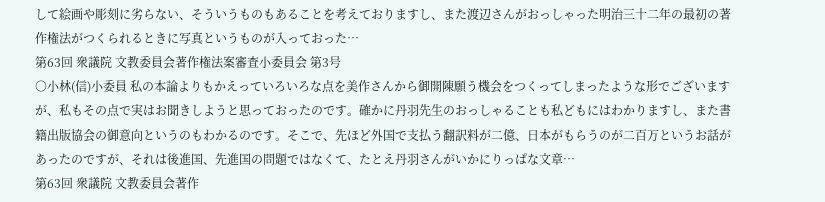して絵画や彫刻に劣らない、そういうものもあることを考えておりますし、また渡辺さんがおっしゃった明治三十二年の最初の著作権法がつくられるときに写真というものが入っておった…
第63回 衆議院 文教委員会著作権法案審査小委員会 第3号
○小林(信)小委員 私の本論よりもかえっていろいろな点を美作さんから御開陳願う機会をつくってしまったような形でございますが、私もその点で実はお聞きしようと思っておったのです。確かに丹羽先生のおっしゃることも私どもにはわかりますし、また書籍出版協会の御意向というのもわかるのです。そこで、先ほど外国で支払う翻訳料が二億、日本がもらうのが二百万というお話があったのですが、それは後進国、先進国の問題ではなくて、たとえ丹羽さんがいかにりっぱな文章…
第63回 衆議院 文教委員会著作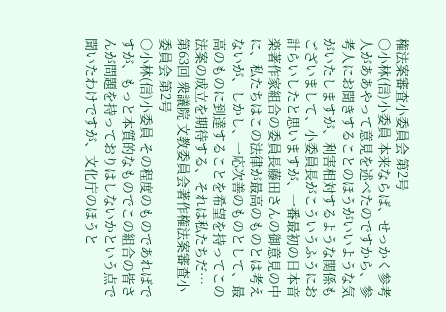権法案審査小委員会 第2号
○小林(信)小委員 本来ならば、せっかく参考人がああやって意見を述べたのですから、参考人にお聞きすることのほうがいいような気がいたしますが、利害相対するような関係もございまして、小委員長がこういうふうにお計らいしたと思いますが、一番最初の日本音楽著作家組合の委員長藤田さんの御意見の中に、私たちはこの法律が最高のものとは考えないが、しかし、一応次善のものとして、最高のものに到達することを希望を持ってこの法案の成立を期待する、それは私たちだ…
第63回 衆議院 文教委員会著作権法案審査小委員会 第2号
○小林(信)小委員 その程度のものであればですが、もっと本質的なものでこの組合の皆さんが問題を持っておりはしないかという点で聞いたわけですが、文化庁のほうと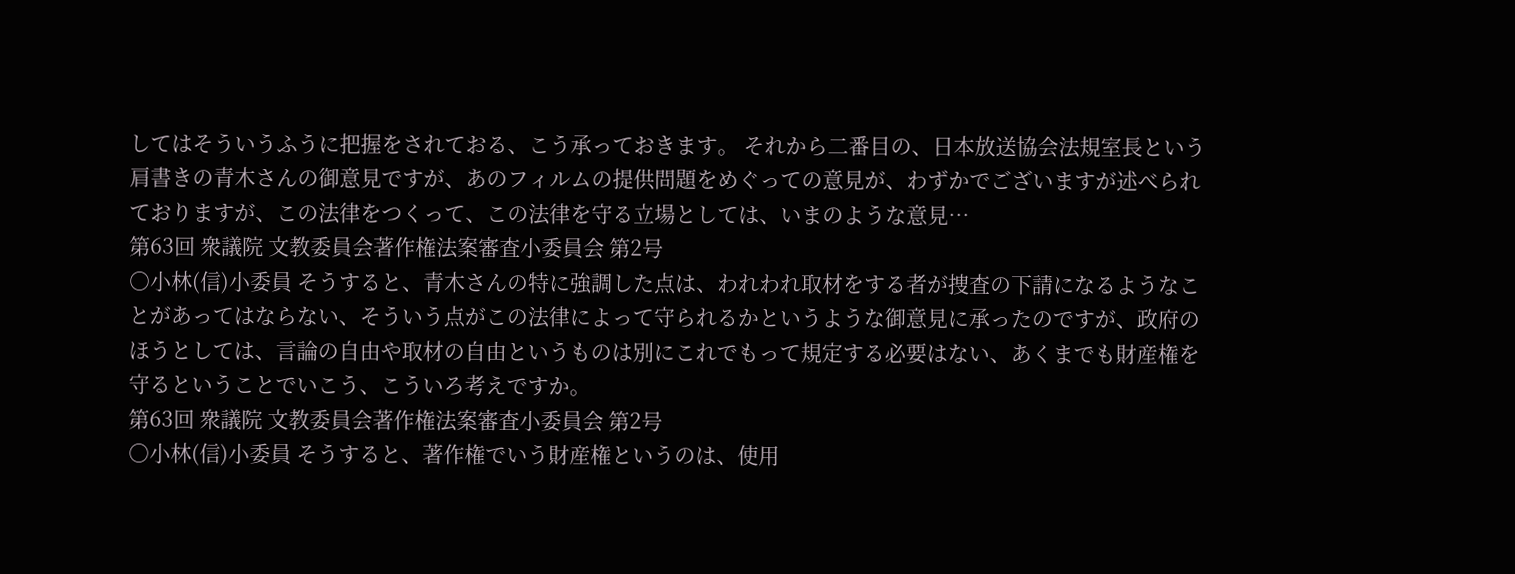してはそういうふうに把握をされておる、こう承っておきます。 それから二番目の、日本放送協会法規室長という肩書きの青木さんの御意見ですが、あのフィルムの提供問題をめぐっての意見が、わずかでございますが述べられておりますが、この法律をつくって、この法律を守る立場としては、いまのような意見…
第63回 衆議院 文教委員会著作権法案審査小委員会 第2号
○小林(信)小委員 そうすると、青木さんの特に強調した点は、われわれ取材をする者が捜査の下請になるようなことがあってはならない、そういう点がこの法律によって守られるかというような御意見に承ったのですが、政府のほうとしては、言論の自由や取材の自由というものは別にこれでもって規定する必要はない、あくまでも財産権を守るということでいこう、こういろ考えですか。
第63回 衆議院 文教委員会著作権法案審査小委員会 第2号
○小林(信)小委員 そうすると、著作権でいう財産権というのは、使用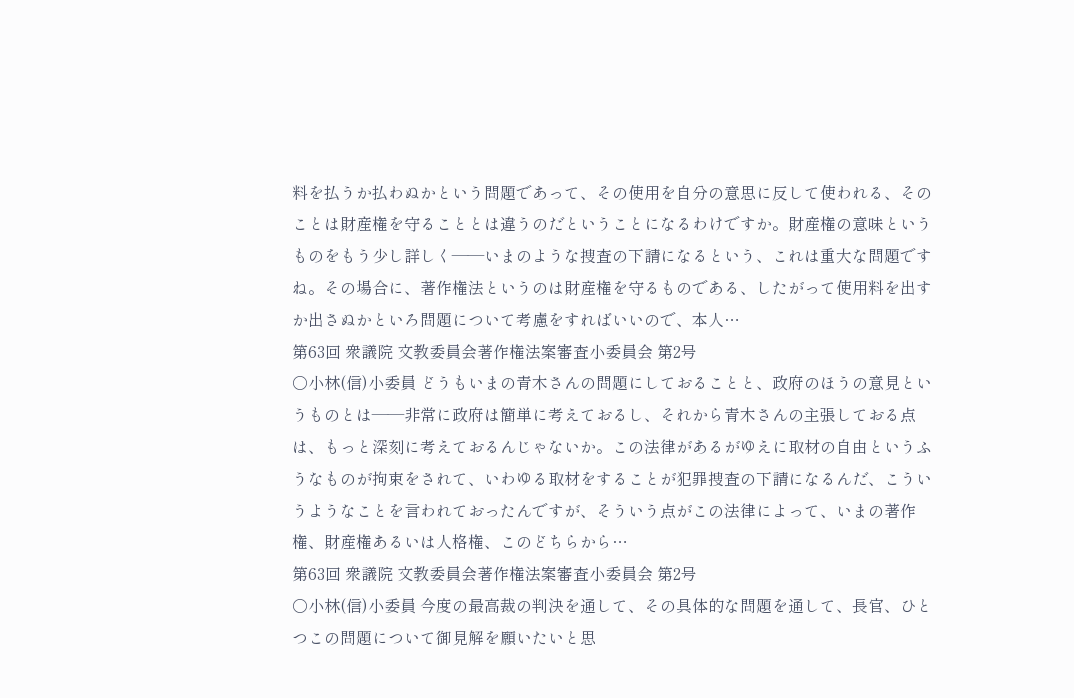料を払うか払わぬかという問題であって、その使用を自分の意思に反して使われる、そのことは財産権を守ることとは違うのだということになるわけですか。財産権の意味というものをもう少し詳しく——いまのような捜査の下請になるという、これは重大な問題ですね。その場合に、著作権法というのは財産権を守るものである、したがって使用料を出すか出さぬかといろ問題について考慮をすればいいので、本人…
第63回 衆議院 文教委員会著作権法案審査小委員会 第2号
○小林(信)小委員 どうもいまの青木さんの問題にしておることと、政府のほうの意見というものとは——非常に政府は簡単に考えておるし、それから青木さんの主張しておる点は、もっと深刻に考えておるんじゃないか。この法律があるがゆえに取材の自由というふうなものが拘束をされて、いわゆる取材をすることが犯罪捜査の下請になるんだ、こういうようなことを言われておったんですが、そういう点がこの法律によって、いまの著作権、財産権あるいは人格権、このどちらから…
第63回 衆議院 文教委員会著作権法案審査小委員会 第2号
○小林(信)小委員 今度の最高裁の判決を通して、その具体的な問題を通して、長官、ひとつこの問題について御見解を願いたいと思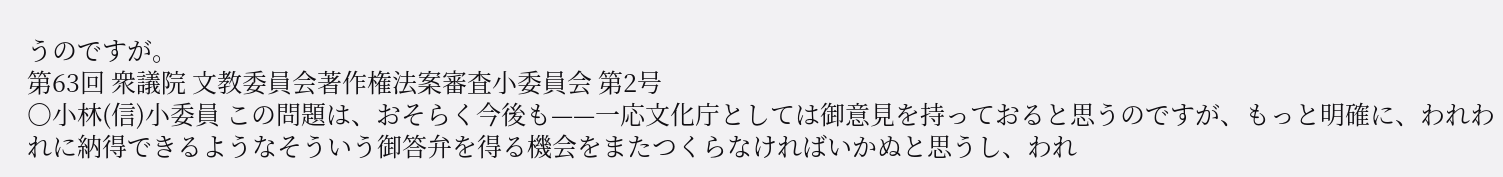うのですが。
第63回 衆議院 文教委員会著作権法案審査小委員会 第2号
○小林(信)小委員 この問題は、おそらく今後も——一応文化庁としては御意見を持っておると思うのですが、もっと明確に、われわれに納得できるようなそういう御答弁を得る機会をまたつくらなければいかぬと思うし、われ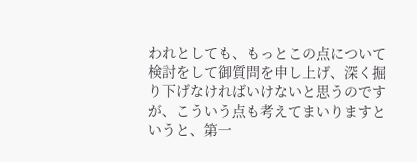われとしても、もっとこの点について検討をして御質問を申し上げ、深く掘り下げなければいけないと思うのですが、こういう点も考えてまいりますというと、第一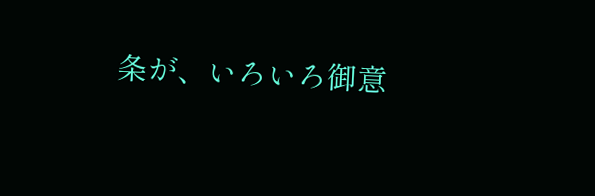条が、いろいろ御意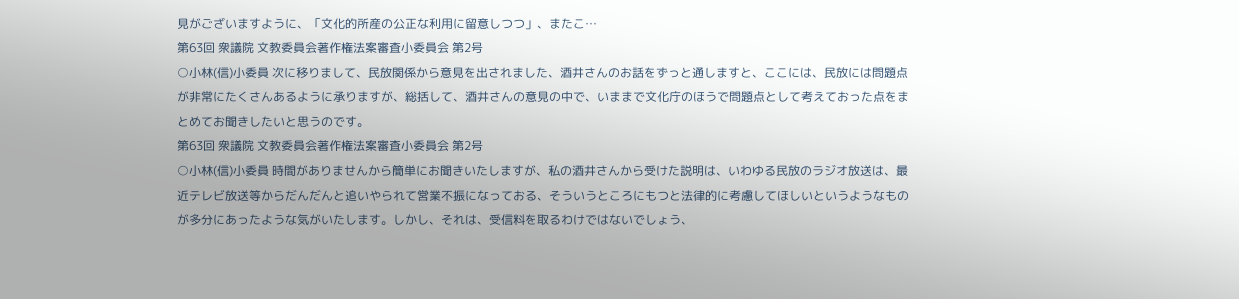見がございますように、「文化的所産の公正な利用に留意しつつ」、またこ…
第63回 衆議院 文教委員会著作権法案審査小委員会 第2号
○小林(信)小委員 次に移りまして、民放関係から意見を出されました、酒井さんのお話をずっと通しますと、ここには、民放には問題点が非常にたくさんあるように承りますが、総括して、酒井さんの意見の中で、いままで文化庁のほうで問題点として考えておった点をまとめてお聞きしたいと思うのです。
第63回 衆議院 文教委員会著作権法案審査小委員会 第2号
○小林(信)小委員 時間がありませんから簡単にお聞きいたしますが、私の酒井さんから受けた説明は、いわゆる民放のラジオ放送は、最近テレビ放送等からだんだんと追いやられて営業不振になっておる、そういうところにもつと法律的に考慮してほしいというようなものが多分にあったような気がいたします。しかし、それは、受信料を取るわけではないでしょう、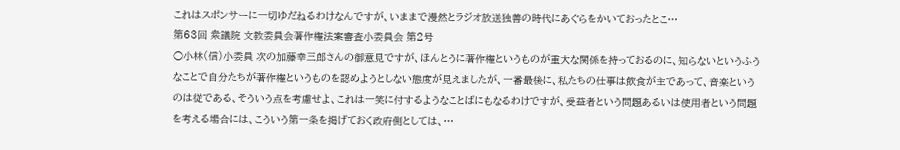これはスポンサーに一切ゆだねるわけなんですが、いままで漫然とラジオ放送独善の時代にあぐらをかいておったとこ…
第63回 衆議院 文教委員会著作権法案審査小委員会 第2号
○小林(信)小委員 次の加藤幸三郎さんの御意見ですが、ほんとうに著作権というものが重大な関係を持っておるのに、知らないというふうなことで自分たちが著作権というものを認めようとしない態度が見えましたが、一番最後に、私たちの仕事は飲食が主であって、音楽というのは従である、そういう点を考慮せよ、これは一笑に付するようなことばにもなるわけですが、受益者という問題あるいは使用者という問題を考える場合には、こういう第一条を掲げておく政府側としては、…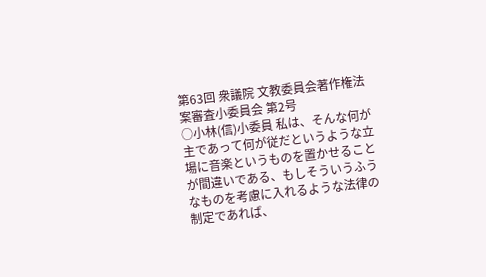第63回 衆議院 文教委員会著作権法案審査小委員会 第2号
○小林(信)小委員 私は、そんな何が主であって何が従だというような立場に音楽というものを置かせることが間違いである、もしそういうふうなものを考慮に入れるような法律の制定であれば、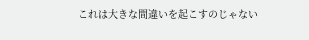これは大きな間違いを起こすのじゃない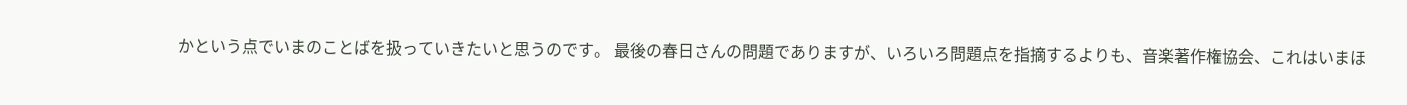かという点でいまのことばを扱っていきたいと思うのです。 最後の春日さんの問題でありますが、いろいろ問題点を指摘するよりも、音楽著作権協会、これはいまほ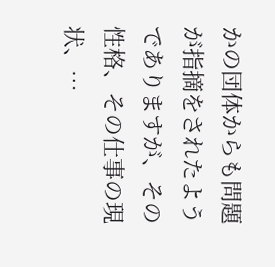かの団体からも問題が指摘をされたようでありますが、その性格、その仕事の現状、…